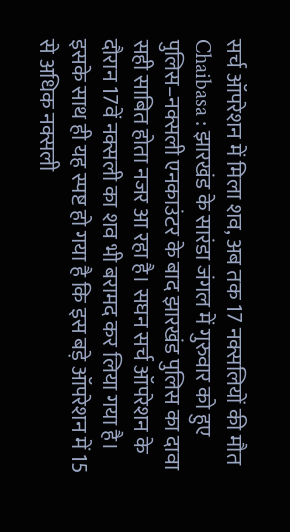सर्च ऑपरेशन में मिला शव, अब तक 17 नक्सलियों की मौत
Chaibasa : झारखंड के सारंडा जंगल में गुरुवार को हुए पुलिस–नक्सली एनकाउंटर के बाद झारखंड पुलिस का दावा सही साबित होता नजर आ रहा है। सघन सर्च ऑपरेशन के दौरान 17वें नक्सली का शव भी बरामद कर लिया गया है। इसके साथ ही यह स्पष्ट हो गया है कि इस बड़े ऑपरेशन में 15 से अधिक नक्सली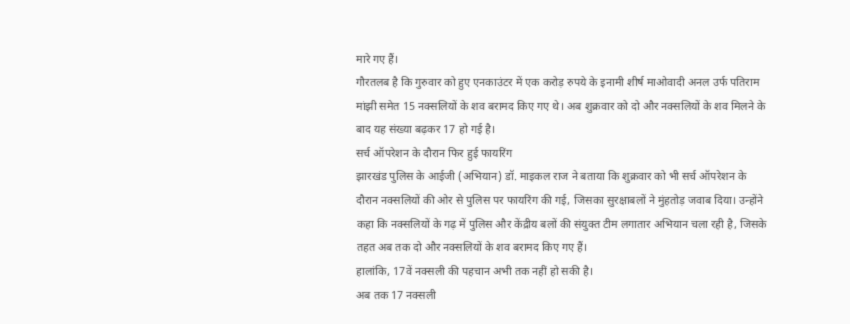मारे गए हैं।
गौरतलब है कि गुरुवार को हुए एनकाउंटर में एक करोड़ रुपये के इनामी शीर्ष माओवादी अनल उर्फ पतिराम मांझी समेत 15 नक्सलियों के शव बरामद किए गए थे। अब शुक्रवार को दो और नक्सलियों के शव मिलने के बाद यह संख्या बढ़कर 17 हो गई है।
सर्च ऑपरेशन के दौरान फिर हुई फायरिंग
झारखंड पुलिस के आईजी (अभियान) डॉ. माइकल राज ने बताया कि शुक्रवार को भी सर्च ऑपरेशन के दौरान नक्सलियों की ओर से पुलिस पर फायरिंग की गई, जिसका सुरक्षाबलों ने मुंहतोड़ जवाब दिया। उन्होंने कहा कि नक्सलियों के गढ़ में पुलिस और केंद्रीय बलों की संयुक्त टीम लगातार अभियान चला रही है, जिसके तहत अब तक दो और नक्सलियों के शव बरामद किए गए हैं।
हालांकि, 17वें नक्सली की पहचान अभी तक नहीं हो सकी है।
अब तक 17 नक्सली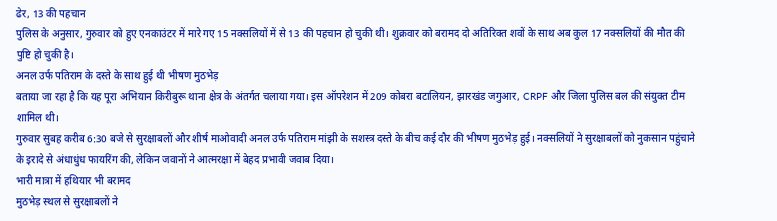ढेर, 13 की पहचान
पुलिस के अनुसार, गुरुवार को हुए एनकाउंटर में मारे गए 15 नक्सलियों में से 13 की पहचान हो चुकी थी। शुक्रवार को बरामद दो अतिरिक्त शवों के साथ अब कुल 17 नक्सलियों की मौत की पुष्टि हो चुकी है।
अनल उर्फ पतिराम के दस्ते के साथ हुई थी भीषण मुठभेड़
बताया जा रहा है कि यह पूरा अभियान किरीबुरू थाना क्षेत्र के अंतर्गत चलाया गया। इस ऑपरेशन में 209 कोबरा बटालियन, झारखंड जगुआर, CRPF और जिला पुलिस बल की संयुक्त टीम शामिल थी।
गुरुवार सुबह करीब 6:30 बजे से सुरक्षाबलों और शीर्ष माओवादी अनल उर्फ पतिराम मांझी के सशस्त्र दस्ते के बीच कई दौर की भीषण मुठभेड़ हुई। नक्सलियों ने सुरक्षाबलों को नुकसान पहुंचाने के इरादे से अंधाधुंध फायरिंग की, लेकिन जवानों ने आत्मरक्षा में बेहद प्रभावी जवाब दिया।
भारी मात्रा में हथियार भी बरामद
मुठभेड़ स्थल से सुरक्षाबलों ने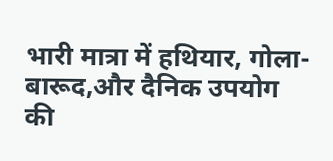भारी मात्रा में हथियार, गोला-बारूद,और दैनिक उपयोग की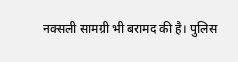नक्सली सामग्री भी बरामद की है। पुलिस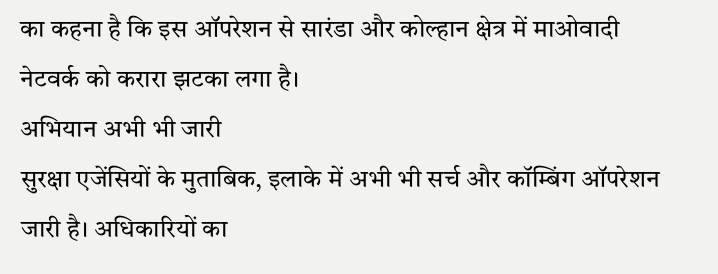का कहना है कि इस ऑपरेशन से सारंडा और कोल्हान क्षेत्र में माओवादी नेटवर्क को करारा झटका लगा है।
अभियान अभी भी जारी
सुरक्षा एजेंसियों के मुताबिक, इलाके में अभी भी सर्च और कॉम्बिंग ऑपरेशन जारी है। अधिकारियों का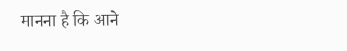मानना है कि आने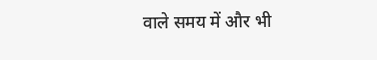वाले समय में और भी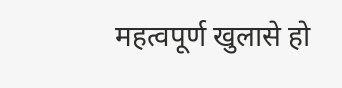महत्वपूर्ण खुलासे हो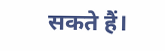सकते हैं।